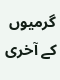گرمیوں کے آخری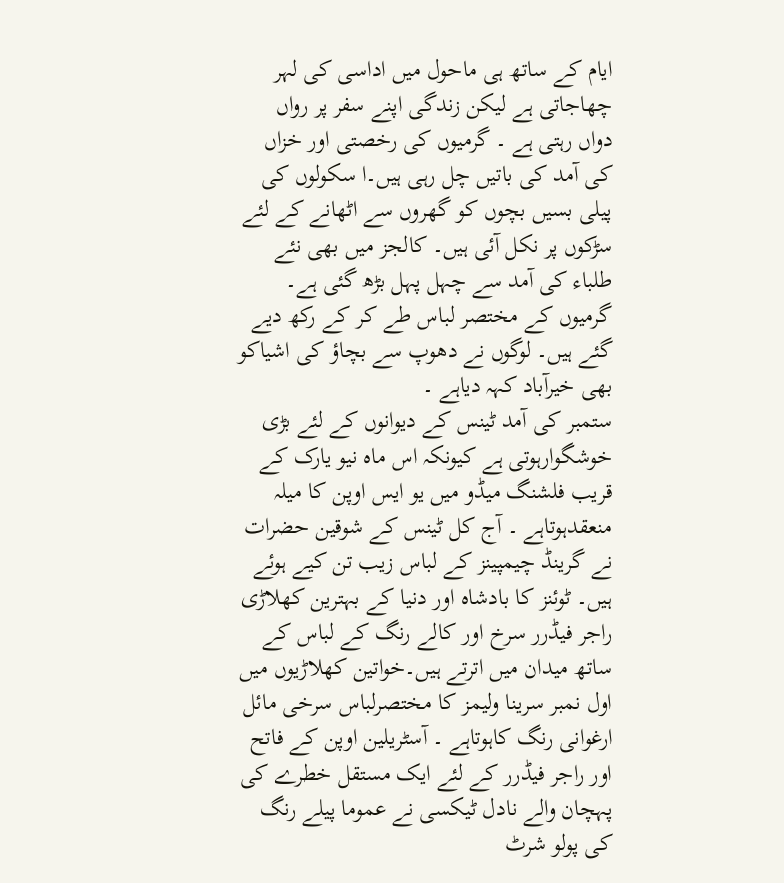ایام کے ساتھ ہی ماحول میں اداسی کی لہر چھاجاتی ہے لیکن زندگی اپنے سفر پر رواں دواں رہتی ہے ۔ گرمیوں کی رخصتی اور خزاں کی آمد کی باتیں چل رہی ہیں۔ا سکولوں کی پیلی بسیں بچوں کو گھروں سے اٹھانے کے لئے سڑکوں پر نکل آئی ہیں۔ کالجز میں بھی نئے طلباء کی آمد سے چہل پہل بڑھ گئی ہے۔ گرمیوں کے مختصر لباس طے کر کے رکھ دیے گئے ہیں۔ لوگوں نے دھوپ سے بچاؤ کی اشیاکو بھی خیرآباد کہہ دیاہے ۔
ستمبر کی آمد ٹینس کے دیوانوں کے لئے بڑی خوشگوارہوتی ہے کیونکہ اس ماہ نیو یارک کے قریب فلشنگ میڈو میں یو ایس اوپن کا میلہ منعقدہوتاہے ۔ آج کل ٹینس کے شوقین حضرات نے گرینڈ چیمپینز کے لباس زیب تن کیے ہوئے ہیں۔ ٹوئنز کا بادشاہ اور دنیا کے بہترین کھلاڑی راجر فیڈرر سرخ اور کالے رنگ کے لباس کے ساتھ میدان میں اترتے ہیں۔خواتین کھلاڑیوں میں اول نمبر سرینا ولیمز کا مختصرلباس سرخی مائل ارغوانی رنگ کاہوتاہے ۔ آسٹریلین اوپن کے فاتح اور راجر فیڈرر کے لئے ایک مستقل خطرے کی پہچان والے نادل ٹیکسی نے عموما پیلے رنگ کی پولو شرٹ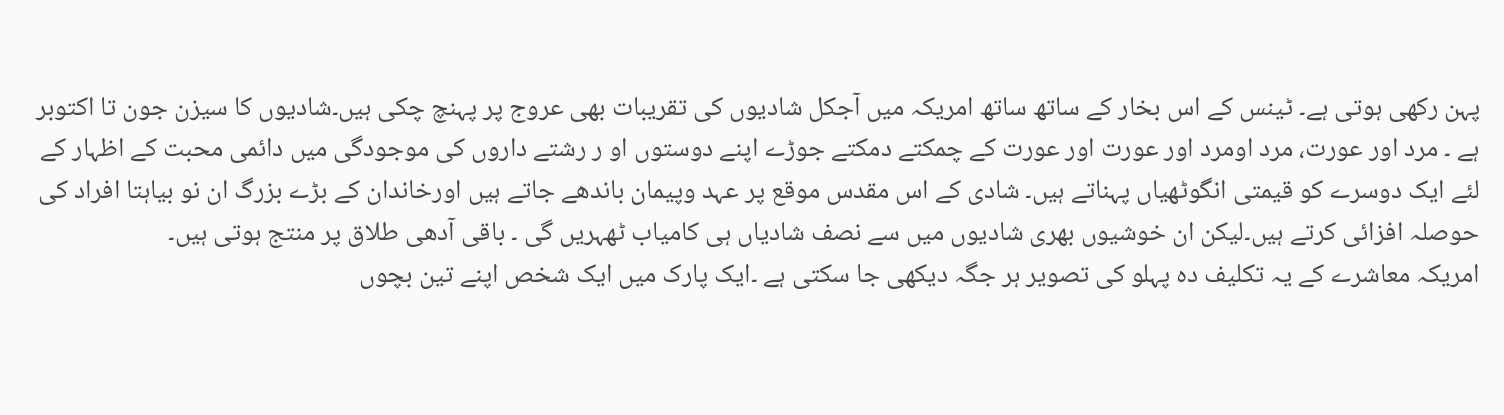پہن رکھی ہوتی ہے۔ ٹینس کے اس بخار کے ساتھ ساتھ امریکہ میں آجکل شادیوں کی تقریبات بھی عروج پر پہنچ چکی ہیں۔شادیوں کا سیزن جون تا اکتوبر ہے ۔ مرد اور عورت، مرد اومرد اور عورت اور عورت کے چمکتے دمکتے جوڑے اپنے دوستوں او ر رشتے داروں کی موجودگی میں دائمی محبت کے اظہار کے لئے ایک دوسرے کو قیمتی انگوٹھیاں پہناتے ہیں۔ شادی کے اس مقدس موقع پر عہد وپیمان باندھے جاتے ہیں اورخاندان کے بڑے بزرگ ان نو بیاہتا افراد کی حوصلہ افزائی کرتے ہیں۔لیکن ان خوشیوں بھری شادیوں میں سے نصف شادیاں ہی کامیاب ٹھہریں گی ۔ باقی آدھی طلاق پر منتج ہوتی ہیں۔
امریکہ معاشرے کے یہ تکلیف دہ پہلو کی تصویر ہر جگہ دیکھی جا سکتی ہے ۔ایک پارک میں ایک شخص اپنے تین بچوں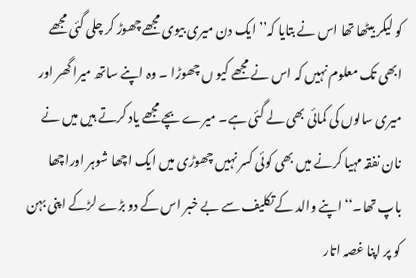کو لیکر بیٹھا تھا اس نے بتایا کہ’’ ایک دن میری بیوی مجھے چھوڑ کر چلی گئی مجھے ابھی تک معلوم نہیں کہ اس نے مجھے کیو ں چھوڑا ۔ وہ اپنے ساتھ میرا گھر اور میری سالوں کی کمائی بھی لے گئی ہے۔ میرے بچے مجھے یاد کرتے ہیں میں نے نان نفقہ مہیا کرنے میں بھی کوئی کسر نہیں چھوڑی میں ایک اچھا شوہر اوراچھا باپ تھا۔‘‘ اپنے والد کے تکلیف سے بے خبر اس کے دو بڑے لڑکے اپنی بہن کو پر اپنا غصہ اتار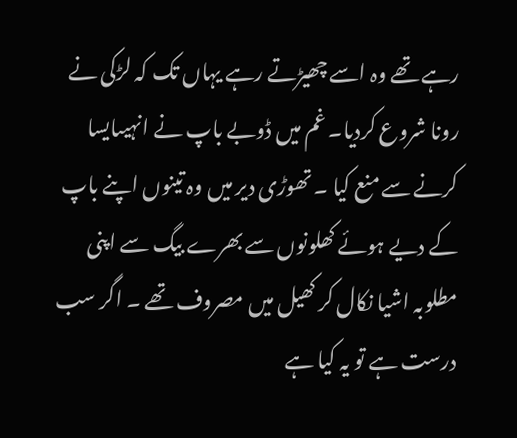رہے تھے وہ اسے چھیڑتے رہے یہاں تک کہ لڑکی نے رونا شروع کردیا۔ غم میں ڈوبے باپ نے انہیںایسا کرنے سے منع کیا ۔ تھوڑی دیر میں وہ تینوں اپنے باپ کے دیے ہوئے کھلونوں سے بھرے بیگ سے اپنی مطلوبہ اشیا نکال کر کھیل میں مصروف تھے ۔ اگر سب درست ہے تو یہ کیا ہے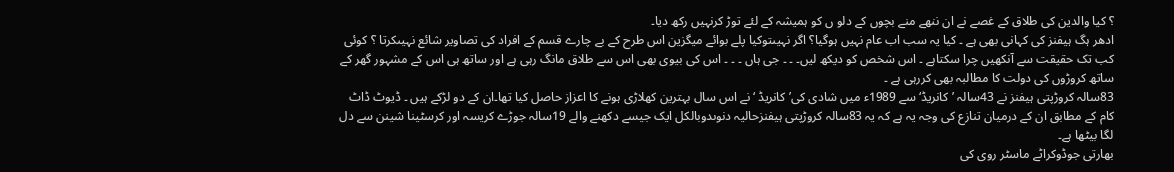؟ کیا والدین کی طلاق کے غصے نے ان ننھے منے بچوں کے دلو ں کو ہمیشہ کے لئے توڑ کرنہیں رکھ دیا۔
ادھر ہگ ہیفنز کی کہانی بھی ہے ۔ کیا یہ سب اب عام نہیں ہوگیا؟ اگر نہیںتوکیا پلے بوائے میگزین اس طرح کے بے چارے قسم کے افراد کی تصاویر شائع نہیںکرتا ؟ کوئی کب تک حقیقت سے آنکھیں چرا سکتاہے ۔ اس شخص کو دیکھ لیں۔ ۔ ۔ جی ہاں ۔ ۔ ۔ اس کی بیوی بھی اس سے طلاق مانگ رہی ہے اور ساتھ ہی اس کے مشہور گھر کے ساتھ کروڑوں کی دولت کا مطالبہ بھی کررہی ہے ۔
83سالہ کروڑپتی ہیفنز نے 43سالہ ’کانریڈ‘ سے 1989ء میں شادی کی’کانریڈ ‘نے اس سال بہترین کھلاڑی ہونے کا اعزاز حاصل کیا تھا۔ان کے دو لڑکے ہیں ۔ ڈیوٹ ڈاٹ کام کے مطابق ان کے درمیان تنازع کی وجہ یہ ہے کہ یہ 83سالہ کروڑپتی ہیفنزحالیہ دنوںدوبالکل ایک جیسے دکھنے والے 19سالہ جوڑے کریسہ اور کرسٹینا شینن سے دل لگا بیٹھا ہے۔
بھارتی جوڈوکراٹے ماسٹر روی کی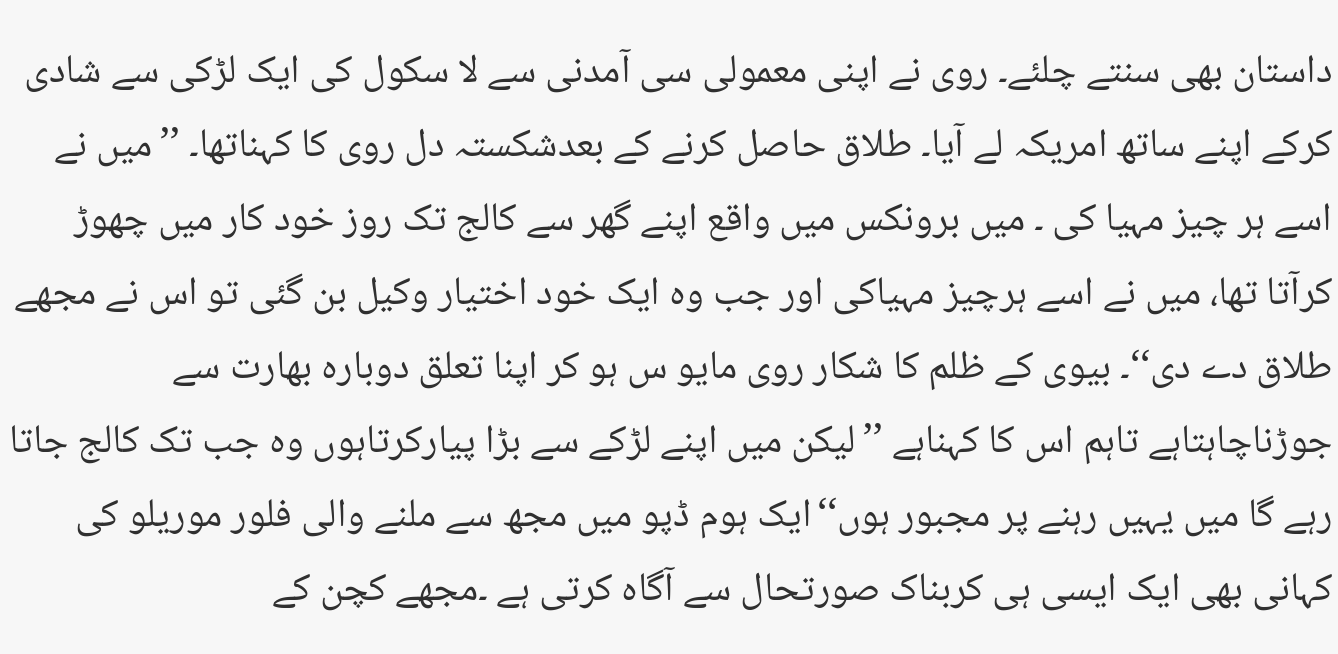داستان بھی سنتے چلئے۔ روی نے اپنی معمولی سی آمدنی سے لا سکول کی ایک لڑکی سے شادی کرکے اپنے ساتھ امریکہ لے آیا۔ طلاق حاصل کرنے کے بعدشکستہ دل روی کا کہناتھا۔ ’’میں نے اسے ہر چیز مہیا کی ۔ میں برونکس میں واقع اپنے گھر سے کالج تک روز خود کار میں چھوڑ کرآتا تھا، میں نے اسے ہرچیز مہیاکی اور جب وہ ایک خود اختیار وکیل بن گئی تو اس نے مجھے طلاق دے دی‘‘۔ بیوی کے ظلم کا شکار روی مایو س ہو کر اپنا تعلق دوبارہ بھارت سے جوڑناچاہتاہے تاہم اس کا کہناہے ’’لیکن میں اپنے لڑکے سے بڑا پیارکرتاہوں وہ جب تک کالج جاتا رہے گا میں یہیں رہنے پر مجبور ہوں‘‘ایک ہوم ڈپو میں مجھ سے ملنے والی فلور موریلو کی کہانی بھی ایک ایسی ہی کربناک صورتحال سے آگاہ کرتی ہے ۔مجھے کچن کے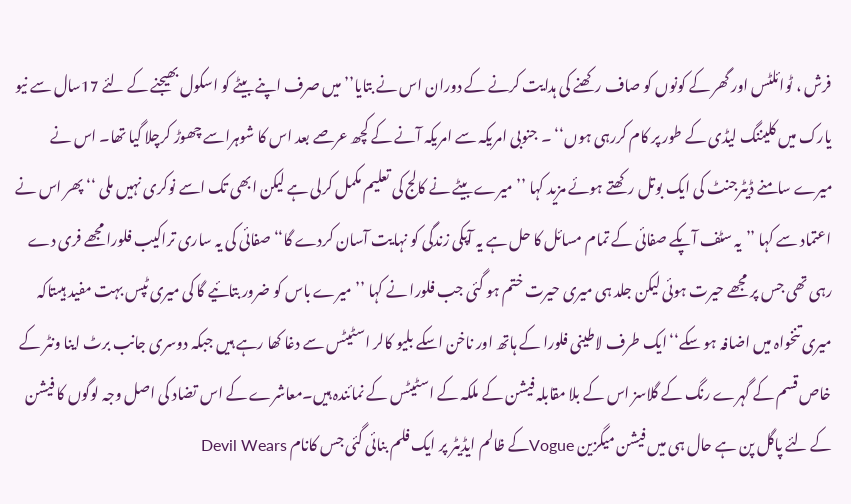فرش ، ٹوائلٹس اور گھر کے کونوں کو صاف رکھنے کی ہدایت کرنے کے دوران اس نے بتایا’’میں صرف اپنے بیٹے کو اسکول بھیجنے کے لئے 17سال سے نیو یارک میں کلیننگ لیڈی کے طور پر کام کررہی ہوں‘‘ ۔ جنوبی امریکہ سے امریکہ آنے کے کچھ عرصے بعد اس کا شوہراسے چھوڑ کرچلا گیا تھا۔ اس نے میرے سامنے ڈیٹرجنٹ کی ایک بوتل رکھتے ہوئے مزید کہا ’’میرے بیٹے نے کالج کی تعلیم مکمل کرلی ہے لیکن ابھی تک اسے نوکری نہیں ملی ‘‘ پھر اس نے اعتماد سے کہا ’’یہ سٹف آپکے صفائی کے تمام مسائل کا حل ہے یہ آپکی زندگی کو نہایت آسان کردے گا‘‘ صفائی کی یہ ساری تراکیب فلورا مجھے فری دے رہی تھی جس پر مجھے حیرت ہوئی لیکن جلد ہی میری حیرت ختم ہو گئی جب فلورا نے کہا ’’ میرے باس کو ضرور بتائیے گا کی میری ٹپس بہت مفید ہیںتاکہ میری تنخواہ میں اضافہ ہو سکے‘‘ایک طرف لاطینی فلورا کے ہاتھ اور ناخن اسکے بلیو کالر اسٹیٹس سے دغا کھا رہے ہیں جبکہ دوسری جانب برٹ اینا ونٹر کے خاص قسم کے گہرے رنگ کے گلاسز اس کے بلا مقابلہ فیشن کے ملکہ کے اسٹیٹس کے نمائندہ ہیں۔معاشرے کے اس تضاد کی اصل وجہ لوگوں کا فیشن کے لئے پاگل پن ہے حال ہی میں فیشن میگزین Vogueکے ظالم ایڈیٹر پر ایک فلم بنائی گئی جس کانام Devil Wears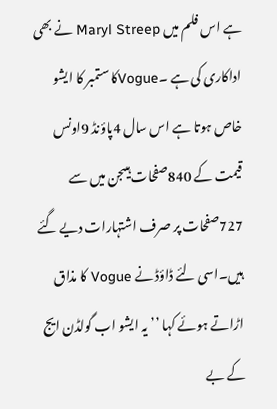ہے اس فلم میں Maryl Streep نے بھی اداکاری کی ہے ۔Vogueکا ستمبر کا ایشو خاص ہوتا ہے اس سال 4پاؤنڈ 9اونس قیمت کے 840صفحات ہیںجن میں سے 727صفحات پر صرف اشتہارات دیے گئے ہیں۔اسی لئے ڈاؤڈ نے Vogue کا مذاق اڑاتے ہوئے کہا ’’یہ ایشو اب گولڈن ایج کے بے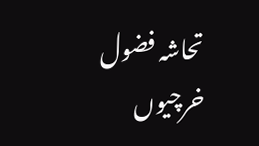تحاشہ فضول خرچیوں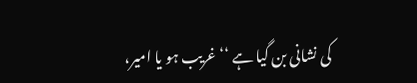کی نشانی بن گیا ہے ‘‘ غریب ہو یا امیر،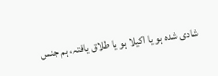شادی شدہ ہو یا اکیلا ہو یا طلاق یافتہ، ہم جنس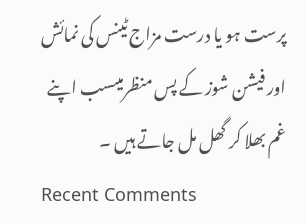پرست ہو یا درست مزاج ٹینس کی نمائش اور فیشن شوز کے پس منظرمیںسب اپنے غم بھلا کر گھل مل جاتے ہیں ۔
Recent Comments